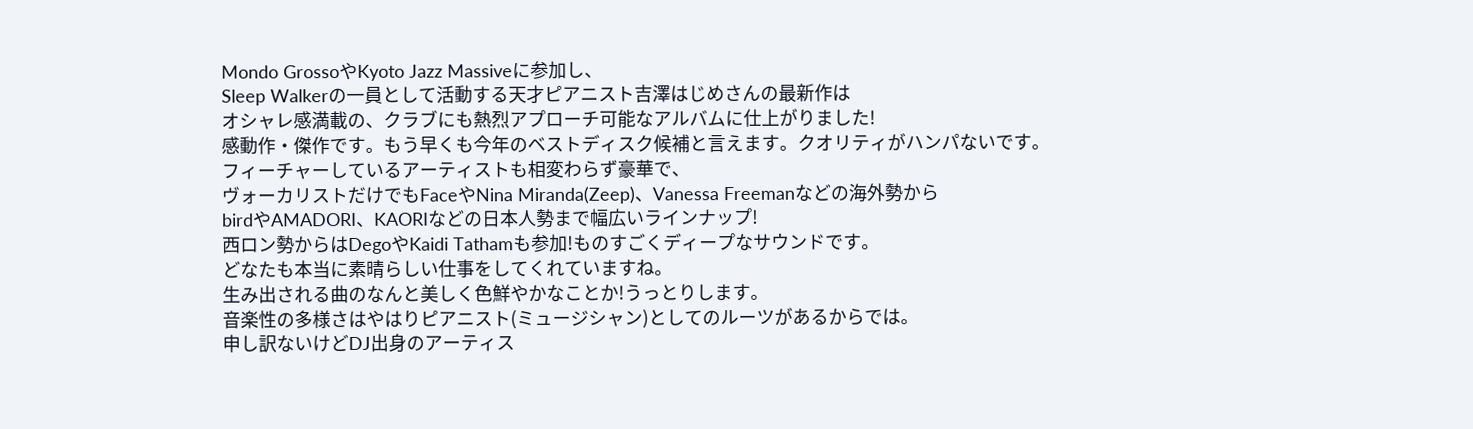Mondo GrossoやKyoto Jazz Massiveに参加し、
Sleep Walkerの一員として活動する天才ピアニスト吉澤はじめさんの最新作は
オシャレ感満載の、クラブにも熱烈アプローチ可能なアルバムに仕上がりました!
感動作・傑作です。もう早くも今年のベストディスク候補と言えます。クオリティがハンパないです。
フィーチャーしているアーティストも相変わらず豪華で、
ヴォーカリストだけでもFaceやNina Miranda(Zeep)、Vanessa Freemanなどの海外勢から
birdやAMADORI、KAORIなどの日本人勢まで幅広いラインナップ!
西ロン勢からはDegoやKaidi Tathamも参加!ものすごくディープなサウンドです。
どなたも本当に素晴らしい仕事をしてくれていますね。
生み出される曲のなんと美しく色鮮やかなことか!うっとりします。
音楽性の多様さはやはりピアニスト(ミュージシャン)としてのルーツがあるからでは。
申し訳ないけどDJ出身のアーティス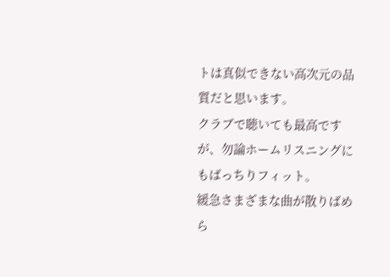トは真似できない高次元の品質だと思います。
クラブで聴いても最高ですが、勿論ホームリスニングにもばっちりフィット。
緩急さまざまな曲が散りばめら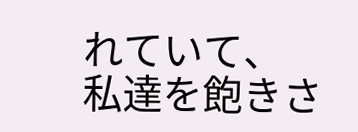れていて、
私達を飽きさ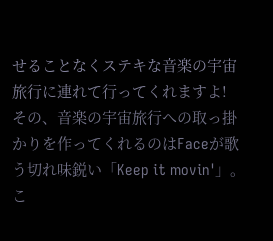せることなくステキな音楽の宇宙旅行に連れて行ってくれますよ!
その、音楽の宇宙旅行への取っ掛かりを作ってくれるのはFaceが歌う切れ味鋭い「Keep it movin'」。こ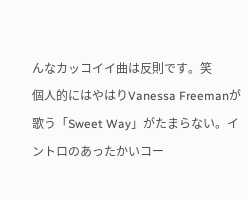んなカッコイイ曲は反則です。笑
個人的にはやはりVanessa Freemanが歌う「Sweet Way」がたまらない。イントロのあったかいコー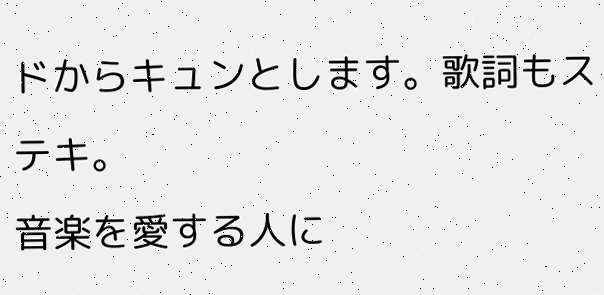ドからキュンとします。歌詞もステキ。
音楽を愛する人に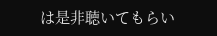は是非聴いてもらい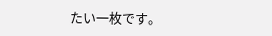たい一枚です。